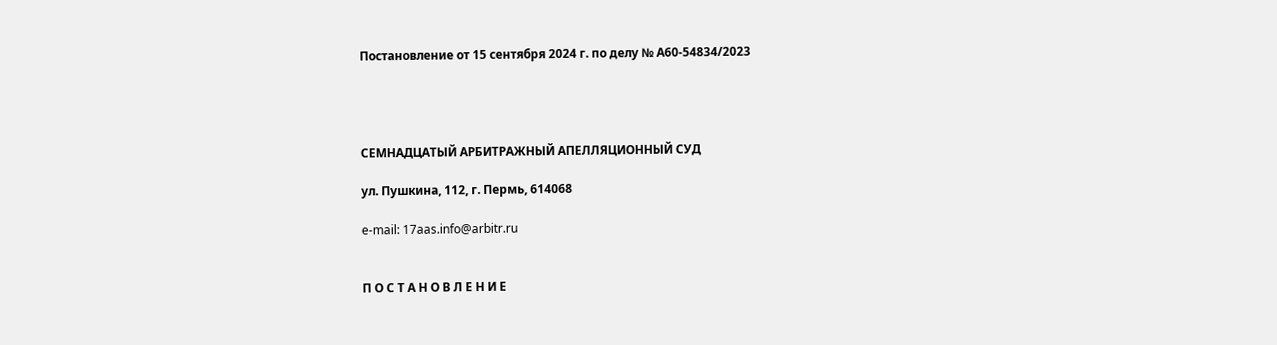Постановление от 15 сентября 2024 г. по делу № А60-54834/2023




СЕМНАДЦАТЫЙ АРБИТРАЖНЫЙ АПЕЛЛЯЦИОННЫЙ СУД

ул. Пушкина, 112, г. Пермь, 614068

e-mail: 17aas.info@arbitr.ru


П О С Т А Н О В Л Е Н И Е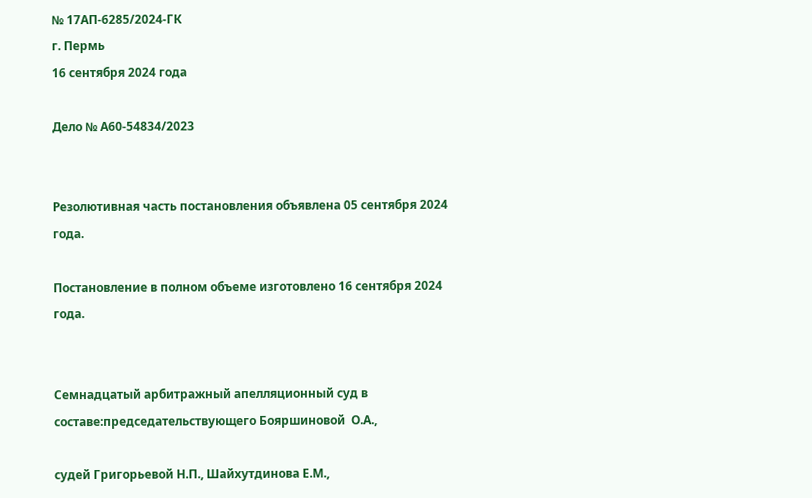№ 17АП-6285/2024-ГК
г. Пермь
16 сентября 2024 года

Дело № А60-54834/2023


Резолютивная часть постановления объявлена 05 сентября 2024 года.

Постановление в полном объеме изготовлено 16 сентября 2024 года.


Семнадцатый арбитражный апелляционный суд в составе:председательствующего Бояршиновой  О.А.,

судей Григорьевой Н.П., Шайхутдинова Е.М.,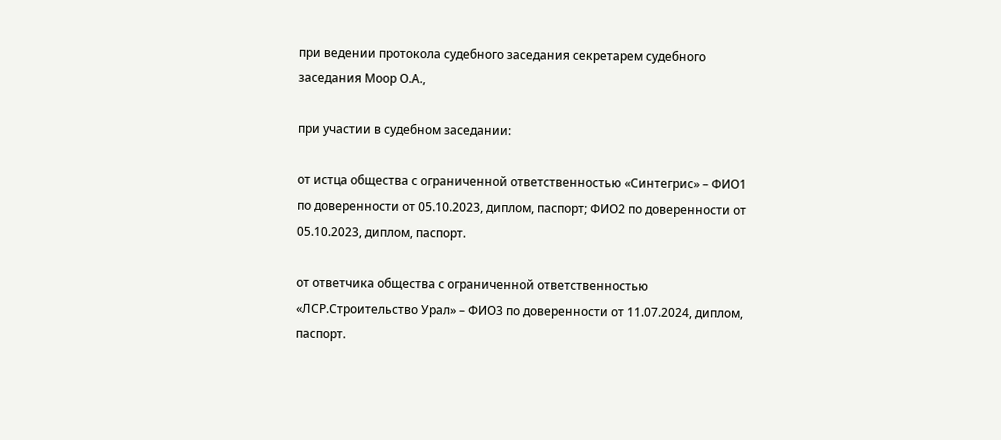при ведении протокола судебного заседания секретарем судебного заседания Моор О.А.,

при участии в судебном заседании:

от истца общества с ограниченной ответственностью «Синтегрис» – ФИО1 по доверенности от 05.10.2023, диплом, паспорт; ФИО2 по доверенности от 05.10.2023, диплом, паспорт.

от ответчика общества с ограниченной ответственностью «ЛСР.Строительство Урал» – ФИО3 по доверенности от 11.07.2024, диплом, паспорт.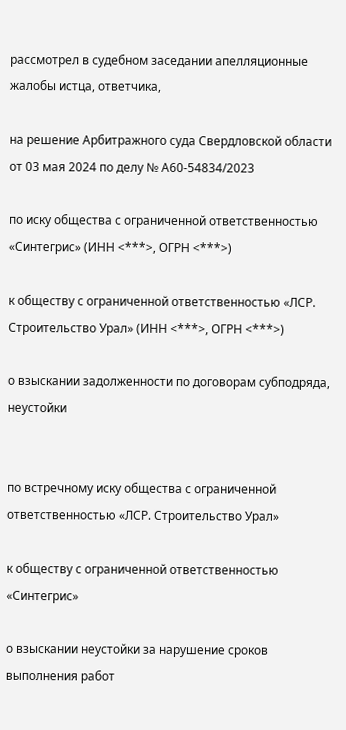рассмотрел в судебном заседании апелляционные жалобы истца, ответчика,

на решение Арбитражного суда Свердловской области от 03 мая 2024 по делу № А60-54834/2023

по иску общества с ограниченной ответственностью «Синтегрис» (ИНН <***>, ОГРН <***>)

к обществу с ограниченной ответственностью «ЛСР. Строительство Урал» (ИНН <***>, ОГРН <***>)

о взыскании задолженности по договорам субподряда, неустойки


по встречному иску общества с ограниченной ответственностью «ЛСР. Строительство Урал»

к обществу с ограниченной ответственностью «Синтегрис»

о взыскании неустойки за нарушение сроков выполнения работ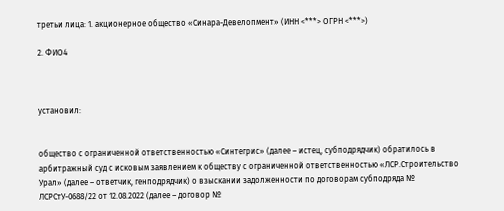третьи лица: 1. акционерное общество «Синара-Девелопмент» (ИНН <***> ОГРН <***>)

2. ФИО4



установил:


общество с ограниченной ответственностью «Синтегрис» (далее – истец, субподрядчик) обратилось в арбитражный суд с исковым заявлением к обществу с ограниченной ответственностью «ЛСР.Строительство Урал» (далее – ответчик, генподрядчик) о взыскании задолженности по договорам субподряда № ЛСРСтУ-0688/22 от 12.08.2022 (далее – договор №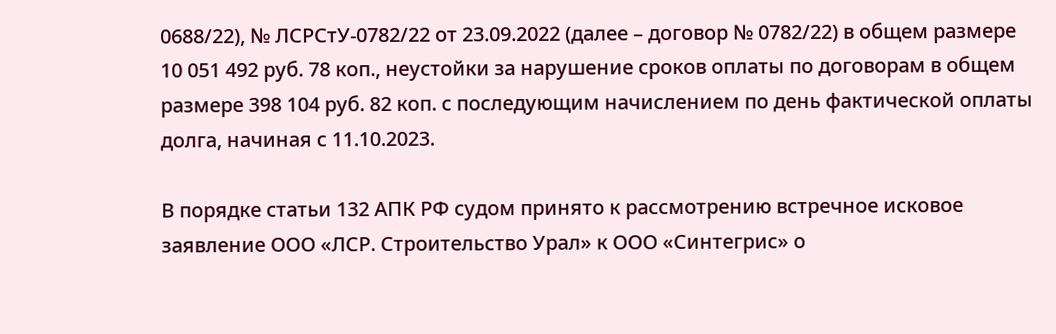0688/22), № ЛСРСтУ-0782/22 от 23.09.2022 (далее – договор № 0782/22) в общем размере 10 051 492 руб. 78 коп., неустойки за нарушение сроков оплаты по договорам в общем размере 398 104 руб. 82 коп. с последующим начислением по день фактической оплаты долга, начиная с 11.10.2023.

В порядке статьи 132 АПК РФ судом принято к рассмотрению встречное исковое заявление ООО «ЛСР. Строительство Урал» к ООО «Синтегрис» о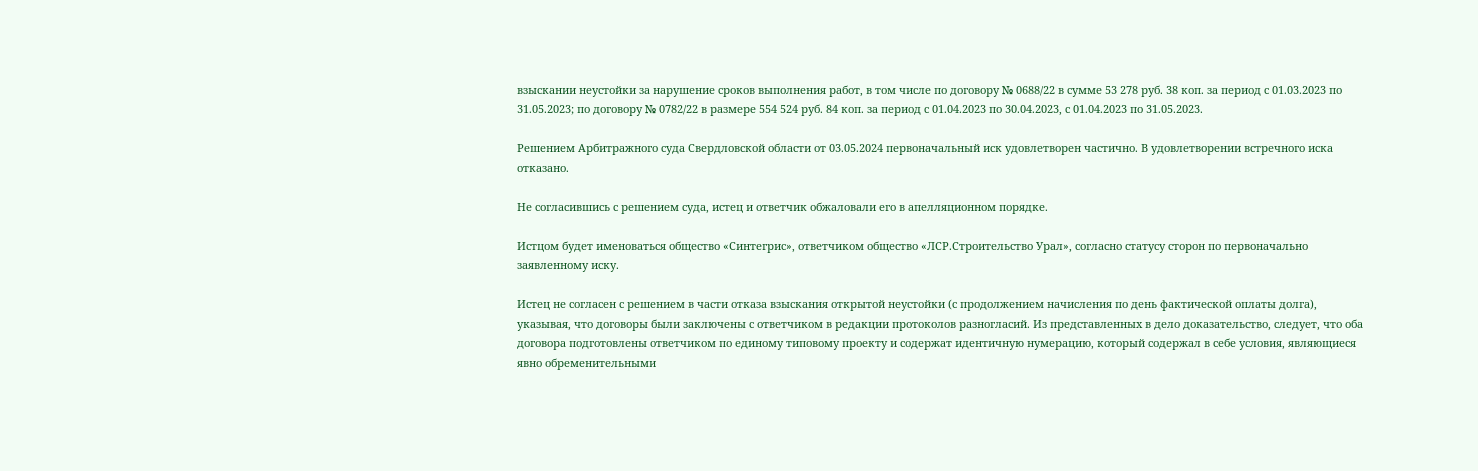взыскании неустойки за нарушение сроков выполнения работ, в том числе по договору № 0688/22 в сумме 53 278 руб. 38 коп. за период с 01.03.2023 по 31.05.2023; по договору № 0782/22 в размере 554 524 руб. 84 коп. за период с 01.04.2023 по 30.04.2023, с 01.04.2023 по 31.05.2023.

Решением Арбитражного суда Свердловской области от 03.05.2024 первоначальный иск удовлетворен частично. В удовлетворении встречного иска отказано.

Не согласившись с решением суда, истец и ответчик обжаловали его в апелляционном порядке.

Истцом будет именоваться общество «Синтегрис», ответчиком общество «ЛСР.Строительство Урал», согласно статусу сторон по первоначально заявленному иску.

Истец не согласен с решением в части отказа взыскания открытой неустойки (с продолжением начисления по день фактической оплаты долга), указывая, что договоры были заключены с ответчиком в редакции протоколов разногласий. Из представленных в дело доказательство, следует, что оба договора подготовлены ответчиком по единому типовому проекту и содержат идентичную нумерацию, который содержал в себе условия, являющиеся явно обременительными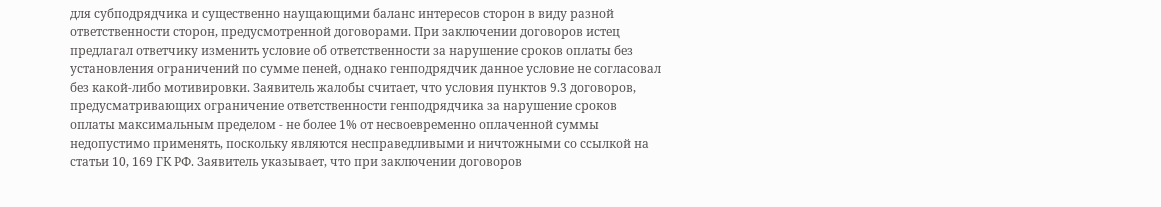для субподрядчика и существенно наущающими баланс интересов сторон в виду разной ответственности сторон, предусмотренной договорами. При заключении договоров истец предлагал ответчику изменить условие об ответственности за нарушение сроков оплаты без установления ограничений по сумме пеней, однако генподрядчик данное условие не согласовал без какой-либо мотивировки. Заявитель жалобы считает, что условия пунктов 9.3 договоров, предусматривающих ограничение ответственности генподрядчика за нарушение сроков оплаты максимальным пределом - не более 1% от несвоевременно оплаченной суммы недопустимо применять, поскольку являются несправедливыми и ничтожными со ссылкой на статьи 10, 169 ГК РФ. Заявитель указывает, что при заключении договоров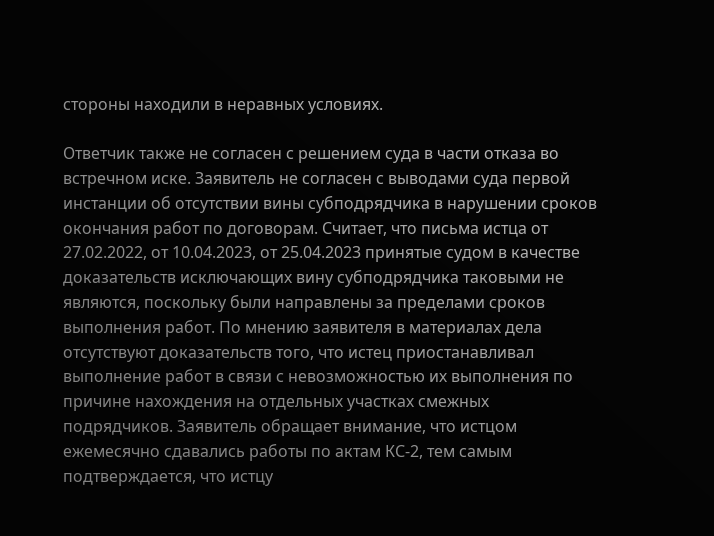стороны находили в неравных условиях.

Ответчик также не согласен с решением суда в части отказа во встречном иске. Заявитель не согласен с выводами суда первой инстанции об отсутствии вины субподрядчика в нарушении сроков окончания работ по договорам. Считает, что письма истца от 27.02.2022, от 10.04.2023, от 25.04.2023 принятые судом в качестве доказательств исключающих вину субподрядчика таковыми не являются, поскольку были направлены за пределами сроков выполнения работ. По мнению заявителя в материалах дела отсутствуют доказательств того, что истец приостанавливал выполнение работ в связи с невозможностью их выполнения по причине нахождения на отдельных участках смежных подрядчиков. Заявитель обращает внимание, что истцом ежемесячно сдавались работы по актам КС-2, тем самым подтверждается, что истцу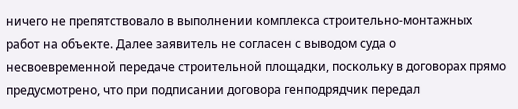ничего не препятствовало в выполнении комплекса строительно-монтажных работ на объекте. Далее заявитель не согласен с выводом суда о несвоевременной передаче строительной площадки, поскольку в договорах прямо предусмотрено, что при подписании договора генподрядчик передал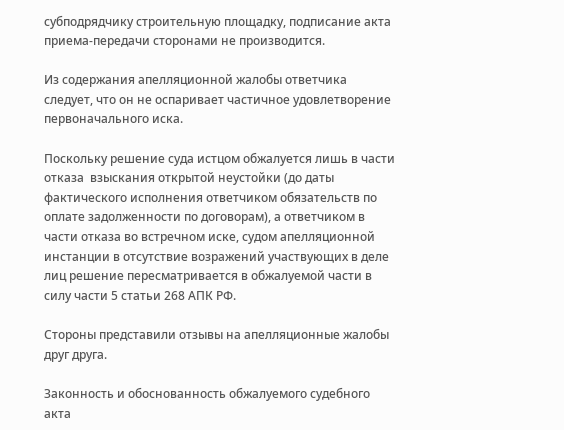субподрядчику строительную площадку, подписание акта приема-передачи сторонами не производится.

Из содержания апелляционной жалобы ответчика следует, что он не оспаривает частичное удовлетворение первоначального иска.

Поскольку решение суда истцом обжалуется лишь в части отказа  взыскания открытой неустойки (до даты фактического исполнения ответчиком обязательств по оплате задолженности по договорам), а ответчиком в части отказа во встречном иске, судом апелляционной инстанции в отсутствие возражений участвующих в деле лиц решение пересматривается в обжалуемой части в силу части 5 статьи 268 АПК РФ.

Стороны представили отзывы на апелляционные жалобы друг друга.

Законность и обоснованность обжалуемого судебного акта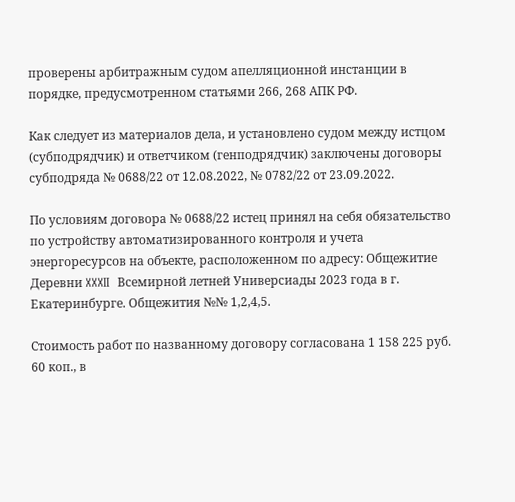проверены арбитражным судом апелляционной инстанции в порядке, предусмотренном статьями 266, 268 АПК РФ.

Как следует из материалов дела, и установлено судом между истцом (субподрядчик) и ответчиком (генподрядчик) заключены договоры субподряда № 0688/22 от 12.08.2022, № 0782/22 от 23.09.2022.

По условиям договора № 0688/22 истец принял на себя обязательство по устройству автоматизированного контроля и учета энергоресурсов на объекте, расположенном по адресу: Общежитие Деревни XXXII  Всемирной летней Универсиады 2023 года в г. Екатеринбурге. Общежития №№ 1,2,4,5.

Стоимость работ по названному договору согласована 1 158 225 руб. 60 коп., в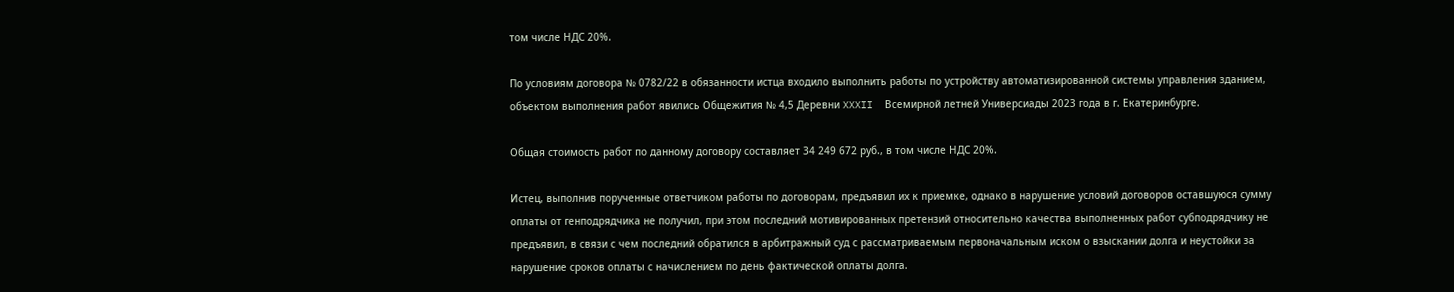том числе НДС 20%.

По условиям договора № 0782/22 в обязанности истца входило выполнить работы по устройству автоматизированной системы управления зданием, объектом выполнения работ явились Общежития № 4,5 Деревни XXXII  Всемирной летней Универсиады 2023 года в г. Екатеринбурге.

Общая стоимость работ по данному договору составляет 34 249 672 руб., в том числе НДС 20%.

Истец, выполнив порученные ответчиком работы по договорам, предъявил их к приемке, однако в нарушение условий договоров оставшуюся сумму оплаты от генподрядчика не получил, при этом последний мотивированных претензий относительно качества выполненных работ субподрядчику не предъявил, в связи с чем последний обратился в арбитражный суд с рассматриваемым первоначальным иском о взыскании долга и неустойки за нарушение сроков оплаты с начислением по день фактической оплаты долга.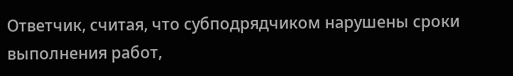Ответчик, считая, что субподрядчиком нарушены сроки выполнения работ,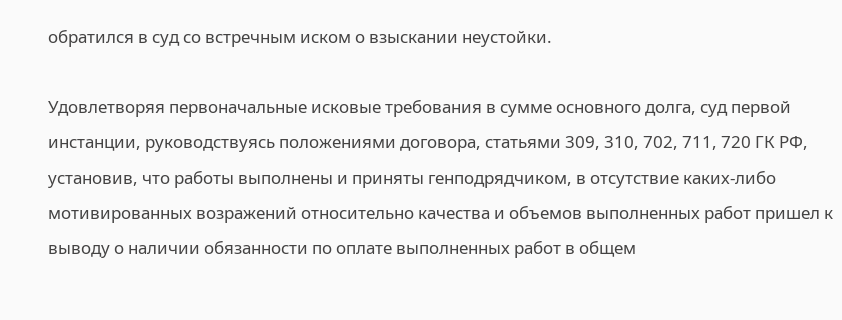обратился в суд со встречным иском о взыскании неустойки.

Удовлетворяя первоначальные исковые требования в сумме основного долга, суд первой инстанции, руководствуясь положениями договора, статьями 309, 310, 702, 711, 720 ГК РФ, установив, что работы выполнены и приняты генподрядчиком, в отсутствие каких-либо мотивированных возражений относительно качества и объемов выполненных работ пришел к выводу о наличии обязанности по оплате выполненных работ в общем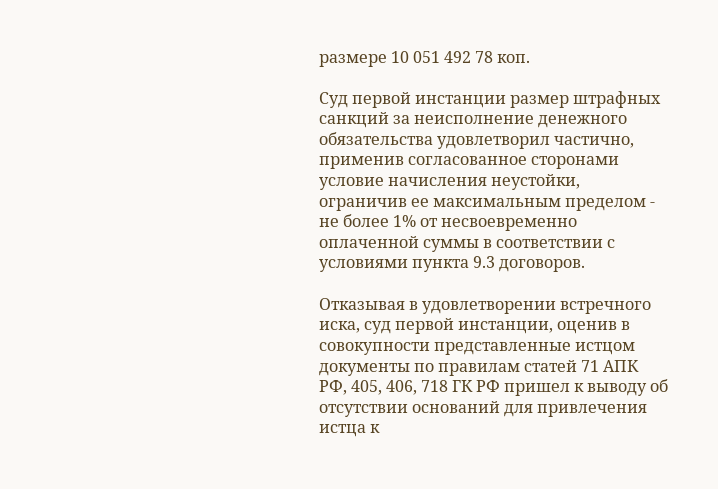размере 10 051 492 78 коп.

Суд первой инстанции размер штрафных санкций за неисполнение денежного обязательства удовлетворил частично, применив согласованное сторонами условие начисления неустойки, ограничив ее максимальным пределом - не более 1% от несвоевременно оплаченной суммы в соответствии с условиями пункта 9.3 договоров.

Отказывая в удовлетворении встречного иска, суд первой инстанции, оценив в совокупности представленные истцом документы по правилам статей 71 АПК РФ, 405, 406, 718 ГК РФ пришел к выводу об отсутствии оснований для привлечения истца к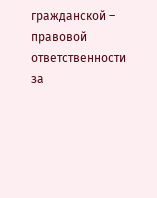гражданской – правовой ответственности за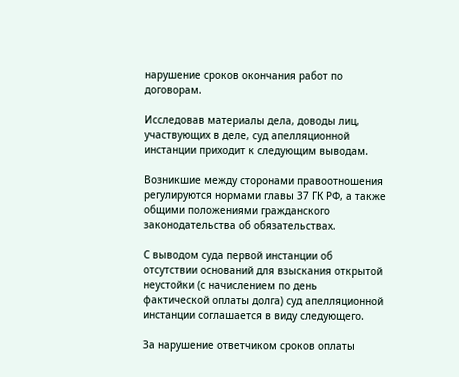нарушение сроков окончания работ по договорам.

Исследовав материалы дела, доводы лиц, участвующих в деле, суд апелляционной инстанции приходит к следующим выводам.

Возникшие между сторонами правоотношения регулируются нормами главы 37 ГК РФ, а также общими положениями гражданского законодательства об обязательствах.

С выводом суда первой инстанции об отсутствии оснований для взыскания открытой неустойки (с начислением по день фактической оплаты долга) суд апелляционной инстанции соглашается в виду следующего.

За нарушение ответчиком сроков оплаты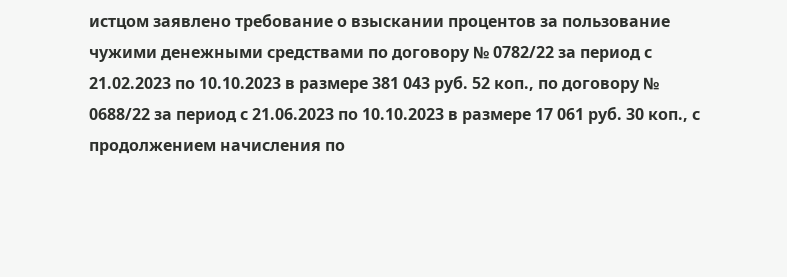истцом заявлено требование о взыскании процентов за пользование чужими денежными средствами по договору № 0782/22 за период с 21.02.2023 по 10.10.2023 в размере 381 043 руб. 52 коп., по договору № 0688/22 за период с 21.06.2023 по 10.10.2023 в размере 17 061 руб. 30 коп., с продолжением начисления по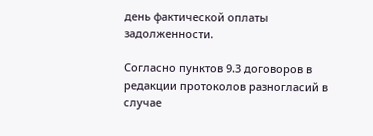день фактической оплаты задолженности.

Согласно пунктов 9.3 договоров в редакции протоколов разногласий в случае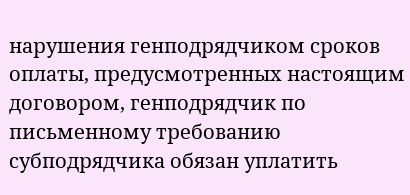нарушения генподрядчиком сроков оплаты, предусмотренных настоящим договором, генподрядчик по письменному требованию субподрядчика обязан уплатить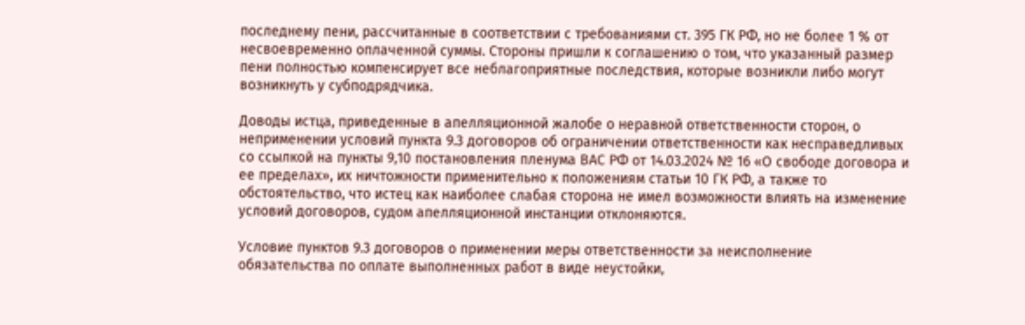последнему пени, рассчитанные в соответствии с требованиями ст. 395 ГК РФ, но не более 1 % от несвоевременно оплаченной суммы. Стороны пришли к соглашению о том, что указанный размер пени полностью компенсирует все неблагоприятные последствия, которые возникли либо могут возникнуть у субподрядчика.

Доводы истца, приведенные в апелляционной жалобе о неравной ответственности сторон, о неприменении условий пункта 9.3 договоров об ограничении ответственности как несправедливых со ссылкой на пункты 9,10 постановления пленума ВАС РФ от 14.03.2024 № 16 «О свободе договора и ее пределах», их ничтожности применительно к положениям статьи 10 ГК РФ, а также то обстоятельство, что истец как наиболее слабая сторона не имел возможности влиять на изменение условий договоров, судом апелляционной инстанции отклоняются.

Условие пунктов 9.3 договоров о применении меры ответственности за неисполнение обязательства по оплате выполненных работ в виде неустойки,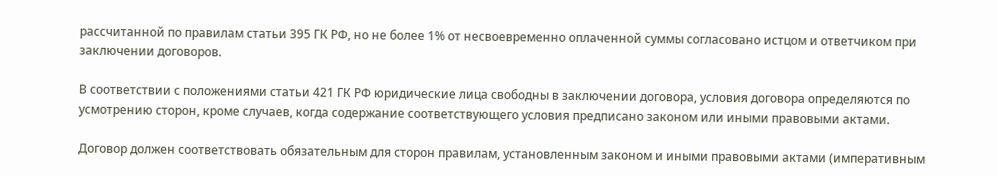рассчитанной по правилам статьи 395 ГК РФ, но не более 1% от несвоевременно оплаченной суммы согласовано истцом и ответчиком при заключении договоров.

В соответствии с положениями статьи 421 ГК РФ юридические лица свободны в заключении договора, условия договора определяются по усмотрению сторон, кроме случаев, когда содержание соответствующего условия предписано законом или иными правовыми актами.

Договор должен соответствовать обязательным для сторон правилам, установленным законом и иными правовыми актами (императивным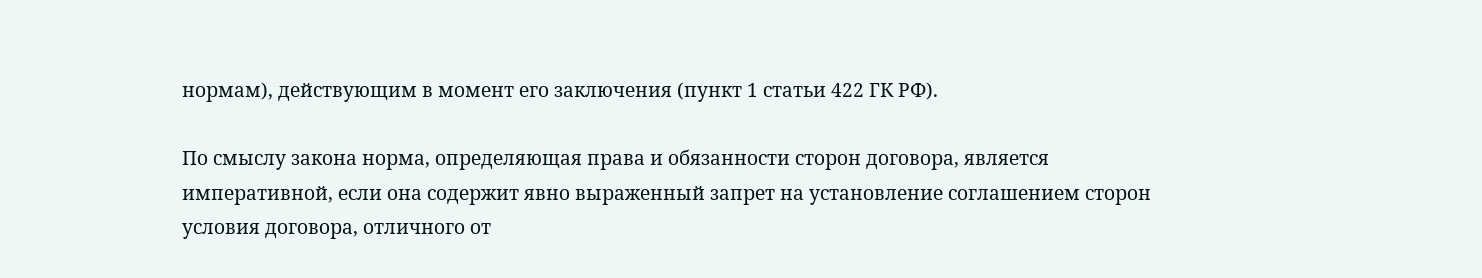нормам), действующим в момент его заключения (пункт 1 статьи 422 ГК РФ).

По смыслу закона норма, определяющая права и обязанности сторон договора, является императивной, если она содержит явно выраженный запрет на установление соглашением сторон условия договора, отличного от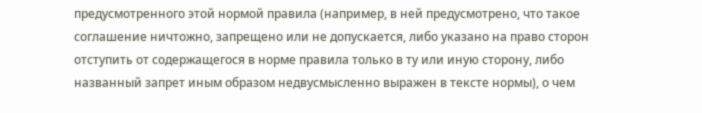предусмотренного этой нормой правила (например, в ней предусмотрено, что такое соглашение ничтожно, запрещено или не допускается, либо указано на право сторон отступить от содержащегося в норме правила только в ту или иную сторону, либо названный запрет иным образом недвусмысленно выражен в тексте нормы), о чем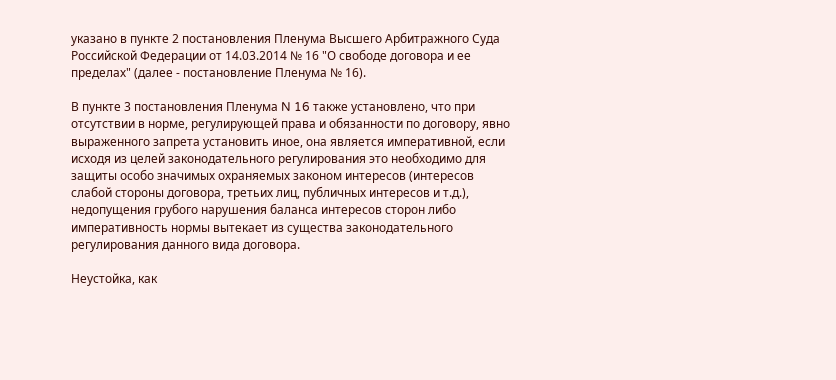указано в пункте 2 постановления Пленума Высшего Арбитражного Суда Российской Федерации от 14.03.2014 № 16 "О свободе договора и ее пределах" (далее - постановление Пленума № 16).

В пункте 3 постановления Пленума N 16 также установлено, что при отсутствии в норме, регулирующей права и обязанности по договору, явно выраженного запрета установить иное, она является императивной, если исходя из целей законодательного регулирования это необходимо для защиты особо значимых охраняемых законом интересов (интересов слабой стороны договора, третьих лиц, публичных интересов и т.д.), недопущения грубого нарушения баланса интересов сторон либо императивность нормы вытекает из существа законодательного регулирования данного вида договора.

Неустойка, как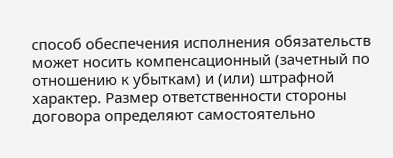способ обеспечения исполнения обязательств может носить компенсационный (зачетный по отношению к убыткам) и (или) штрафной характер. Размер ответственности стороны договора определяют самостоятельно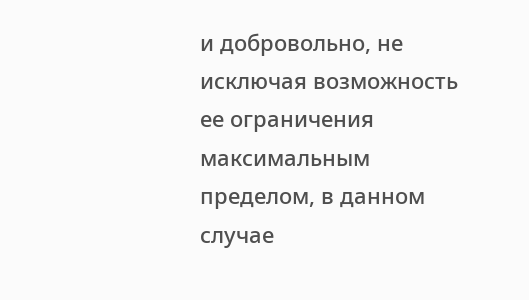и добровольно, не исключая возможность ее ограничения максимальным пределом, в данном случае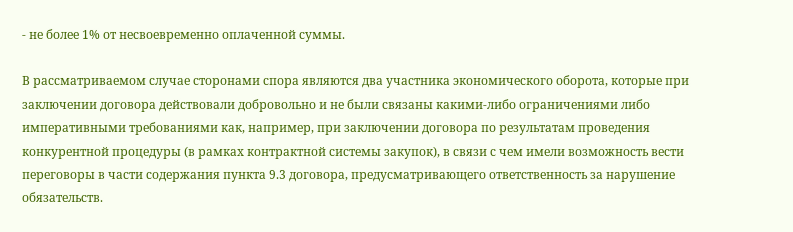- не более 1% от несвоевременно оплаченной суммы.

В рассматриваемом случае сторонами спора являются два участника экономического оборота, которые при заключении договора действовали добровольно и не были связаны какими-либо ограничениями либо императивными требованиями как, например, при заключении договора по результатам проведения конкурентной процедуры (в рамках контрактной системы закупок), в связи с чем имели возможность вести переговоры в части содержания пункта 9.3 договора, предусматривающего ответственность за нарушение обязательств.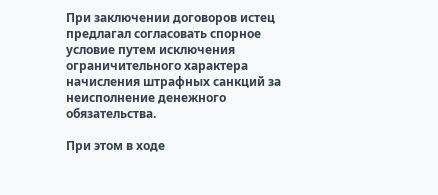При заключении договоров истец предлагал согласовать спорное условие путем исключения ограничительного характера начисления штрафных санкций за неисполнение денежного обязательства.

При этом в ходе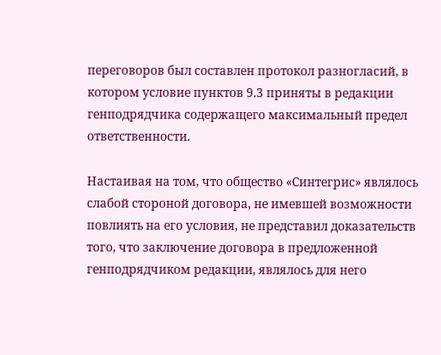переговоров был составлен протокол разногласий, в котором условие пунктов 9.3 приняты в редакции генподрядчика содержащего максимальный предел ответственности.

Настаивая на том, что общество «Синтегрис» являлось слабой стороной договора, не имевшей возможности повлиять на его условия, не представил доказательств того, что заключение договора в предложенной генподрядчиком редакции, являлось для него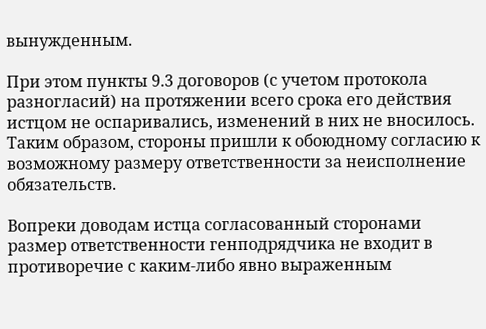вынужденным.

При этом пункты 9.3 договоров (с учетом протокола разногласий) на протяжении всего срока его действия истцом не оспаривались, изменений в них не вносилось. Таким образом, стороны пришли к обоюдному согласию к возможному размеру ответственности за неисполнение обязательств.

Вопреки доводам истца согласованный сторонами размер ответственности генподрядчика не входит в противоречие с каким-либо явно выраженным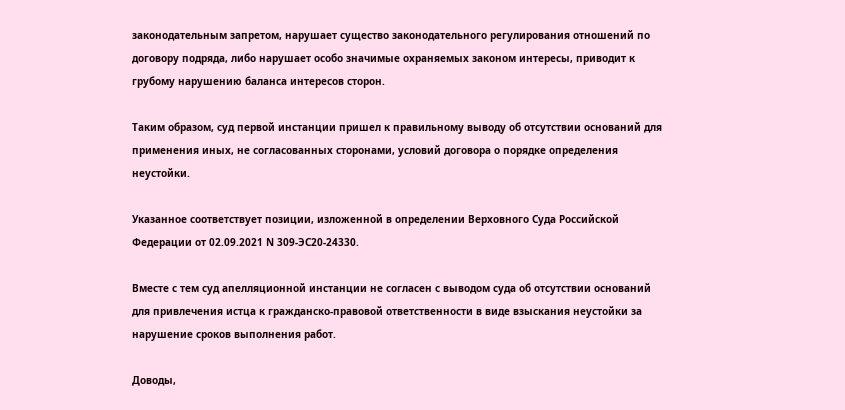законодательным запретом, нарушает существо законодательного регулирования отношений по договору подряда, либо нарушает особо значимые охраняемых законом интересы, приводит к грубому нарушению баланса интересов сторон.

Таким образом, суд первой инстанции пришел к правильному выводу об отсутствии оснований для применения иных, не согласованных сторонами, условий договора о порядке определения неустойки.

Указанное соответствует позиции, изложенной в определении Верховного Суда Российской Федерации от 02.09.2021 N 309-ЭС20-24330.

Вместе с тем суд апелляционной инстанции не согласен с выводом суда об отсутствии оснований для привлечения истца к гражданско-правовой ответственности в виде взыскания неустойки за нарушение сроков выполнения работ.

Доводы,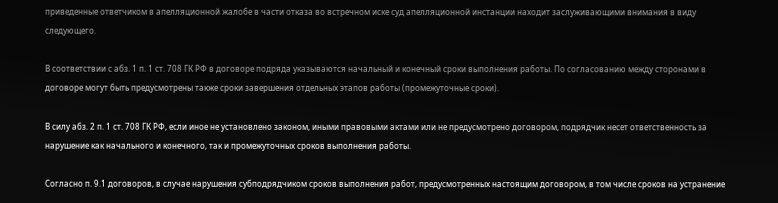приведенные ответчиком в апелляционной жалобе в части отказа во встречном иске суд апелляционной инстанции находит заслуживающими внимания в виду следующего.

В соответствии с абз. 1 п. 1 ст. 708 ГК РФ в договоре подряда указываются начальный и конечный сроки выполнения работы. По согласованию между сторонами в договоре могут быть предусмотрены также сроки завершения отдельных этапов работы (промежуточные сроки).

В силу абз. 2 п. 1 ст. 708 ГК РФ, если иное не установлено законом, иными правовыми актами или не предусмотрено договором, подрядчик несет ответственность за нарушение как начального и конечного, так и промежуточных сроков выполнения работы.

Согласно п. 9.1 договоров, в случае нарушения субподрядчиком сроков выполнения работ, предусмотренных настоящим договором, в том числе сроков на устранение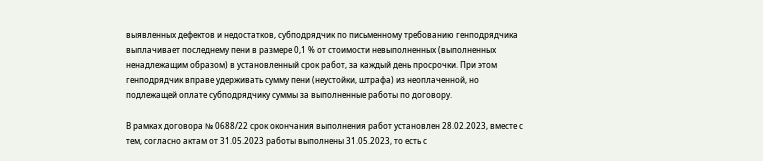выявленных дефектов и недостатков, субподрядчик по письменному требованию генподрядчика выплачивает последнему пени в размере 0,1 % от стоимости невыполненных (выполненных ненадлежащим образом) в установленный срок работ, за каждый день просрочки. При этом генподрядчик вправе удерживать сумму пени (неустойки, штрафа) из неоплаченной, но подлежащей оплате субподрядчику суммы за выполненные работы по договору.

В рамках договора № 0688/22 срок окончания выполнения работ установлен 28.02.2023, вместе с тем, согласно актам от 31.05.2023 работы выполнены 31.05.2023, то есть с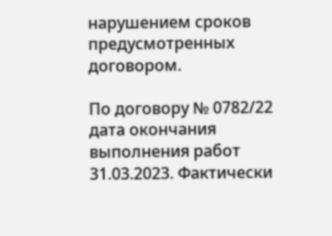нарушением сроков предусмотренных договором.

По договору № 0782/22 дата окончания выполнения работ 31.03.2023. Фактически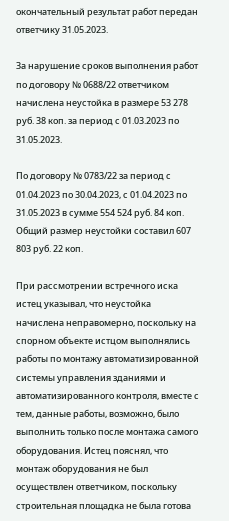окончательный результат работ передан ответчику 31.05.2023.

За нарушение сроков выполнения работ по договору № 0688/22 ответчиком начислена неустойка в размере 53 278 руб. 38 коп. за период с 01.03.2023 по 31.05.2023.

По договору № 0783/22 за период с 01.04.2023 по 30.04.2023, с 01.04.2023 по 31.05.2023 в сумме 554 524 руб. 84 коп. Общий размер неустойки составил 607 803 руб. 22 коп.

При рассмотрении встречного иска истец указывал, что неустойка начислена неправомерно, поскольку на спорном объекте истцом выполнялись работы по монтажу автоматизированной системы управления зданиями и автоматизированного контроля, вместе с тем, данные работы, возможно, было выполнить только после монтажа самого оборудования. Истец пояснял, что монтаж оборудования не был осуществлен ответчиком, поскольку строительная площадка не была готова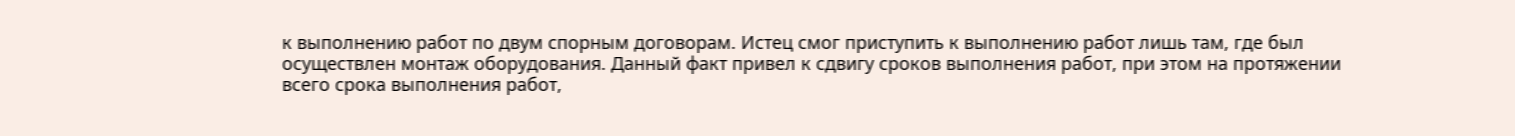к выполнению работ по двум спорным договорам. Истец смог приступить к выполнению работ лишь там, где был осуществлен монтаж оборудования. Данный факт привел к сдвигу сроков выполнения работ, при этом на протяжении всего срока выполнения работ,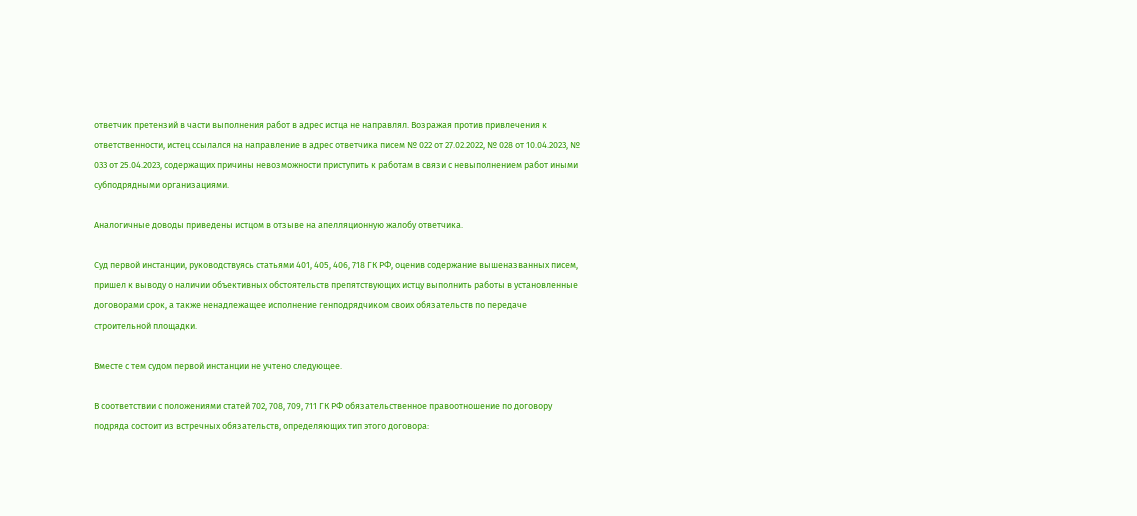ответчик претензий в части выполнения работ в адрес истца не направлял. Возражая против привлечения к ответственности, истец ссылался на направление в адрес ответчика писем № 022 от 27.02.2022, № 028 от 10.04.2023, № 033 от 25.04.2023, содержащих причины невозможности приступить к работам в связи с невыполнением работ иными субподрядными организациями.

Аналогичные доводы приведены истцом в отзыве на апелляционную жалобу ответчика.

Суд первой инстанции, руководствуясь статьями 401, 405, 406, 718 ГК РФ, оценив содержание вышеназванных писем, пришел к выводу о наличии объективных обстоятельств препятствующих истцу выполнить работы в установленные договорами срок, а также ненадлежащее исполнение генподрядчиком своих обязательств по передаче строительной площадки.

Вместе с тем судом первой инстанции не учтено следующее.

В соответствии с положениями статей 702, 708, 709, 711 ГК РФ обязательственное правоотношение по договору подряда состоит из встречных обязательств, определяющих тип этого договора: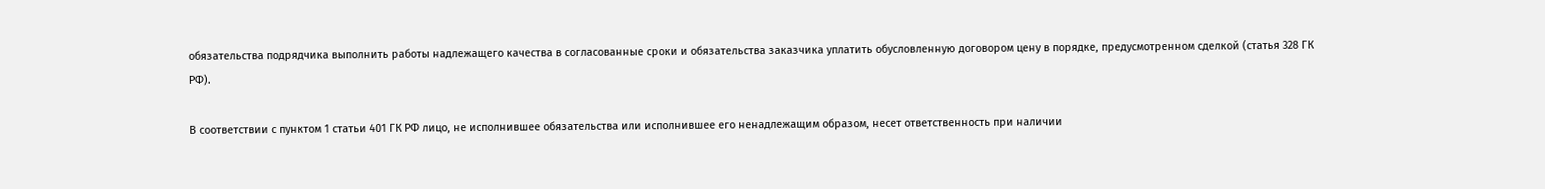обязательства подрядчика выполнить работы надлежащего качества в согласованные сроки и обязательства заказчика уплатить обусловленную договором цену в порядке, предусмотренном сделкой (статья 328 ГК РФ).

В соответствии с пунктом 1 статьи 401 ГК РФ лицо, не исполнившее обязательства или исполнившее его ненадлежащим образом, несет ответственность при наличии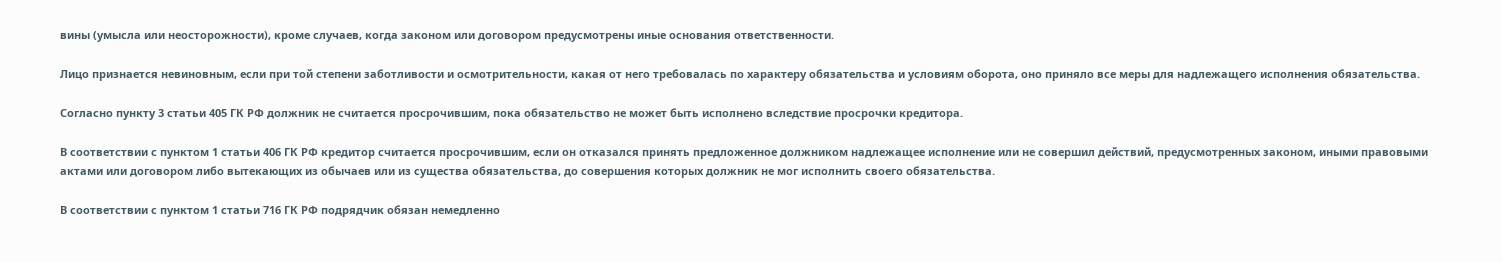вины (умысла или неосторожности), кроме случаев, когда законом или договором предусмотрены иные основания ответственности.

Лицо признается невиновным, если при той степени заботливости и осмотрительности, какая от него требовалась по характеру обязательства и условиям оборота, оно приняло все меры для надлежащего исполнения обязательства.

Согласно пункту 3 статьи 405 ГК РФ должник не считается просрочившим, пока обязательство не может быть исполнено вследствие просрочки кредитора.

В соответствии с пунктом 1 статьи 406 ГК РФ кредитор считается просрочившим, если он отказался принять предложенное должником надлежащее исполнение или не совершил действий, предусмотренных законом, иными правовыми актами или договором либо вытекающих из обычаев или из существа обязательства, до совершения которых должник не мог исполнить своего обязательства.

В соответствии с пунктом 1 статьи 716 ГК РФ подрядчик обязан немедленно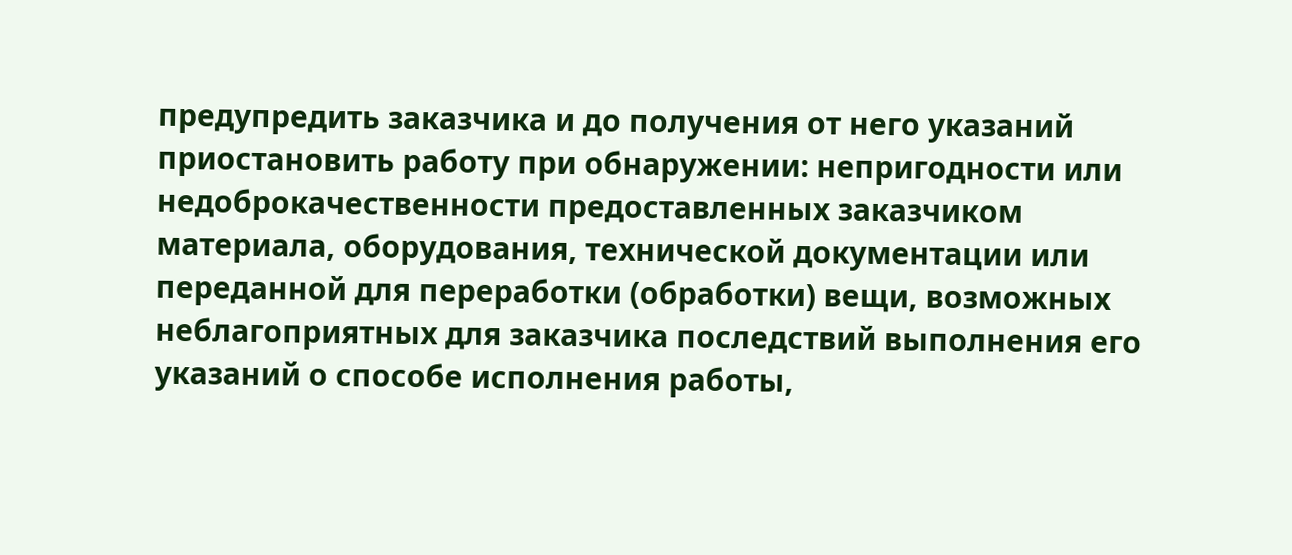предупредить заказчика и до получения от него указаний приостановить работу при обнаружении: непригодности или недоброкачественности предоставленных заказчиком материала, оборудования, технической документации или переданной для переработки (обработки) вещи, возможных неблагоприятных для заказчика последствий выполнения его указаний о способе исполнения работы,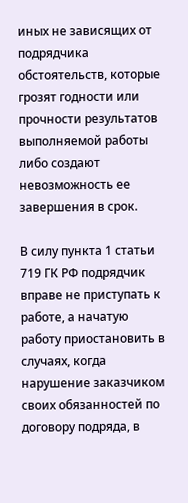иных не зависящих от подрядчика обстоятельств, которые грозят годности или прочности результатов выполняемой работы либо создают невозможность ее завершения в срок.

В силу пункта 1 статьи 719 ГК РФ подрядчик вправе не приступать к работе, а начатую работу приостановить в случаях, когда нарушение заказчиком своих обязанностей по договору подряда, в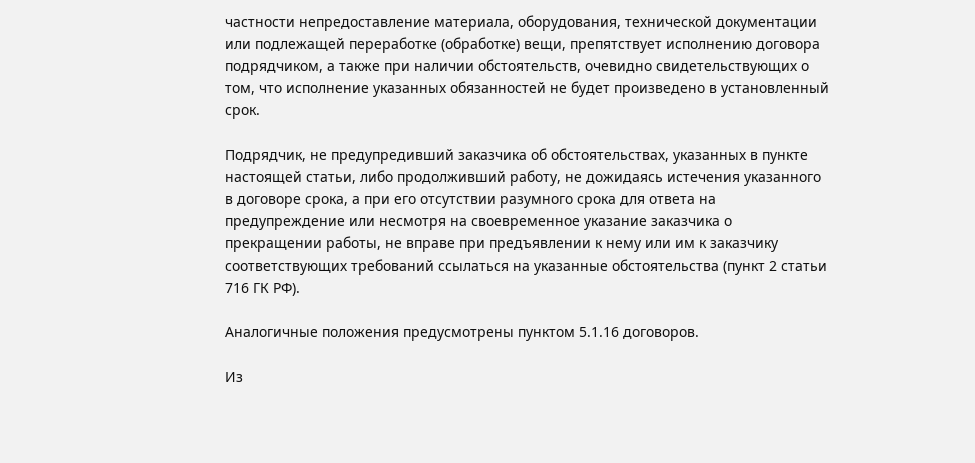частности непредоставление материала, оборудования, технической документации или подлежащей переработке (обработке) вещи, препятствует исполнению договора подрядчиком, а также при наличии обстоятельств, очевидно свидетельствующих о том, что исполнение указанных обязанностей не будет произведено в установленный срок.

Подрядчик, не предупредивший заказчика об обстоятельствах, указанных в пункте настоящей статьи, либо продолживший работу, не дожидаясь истечения указанного в договоре срока, а при его отсутствии разумного срока для ответа на предупреждение или несмотря на своевременное указание заказчика о прекращении работы, не вправе при предъявлении к нему или им к заказчику соответствующих требований ссылаться на указанные обстоятельства (пункт 2 статьи 716 ГК РФ).

Аналогичные положения предусмотрены пунктом 5.1.16 договоров.

Из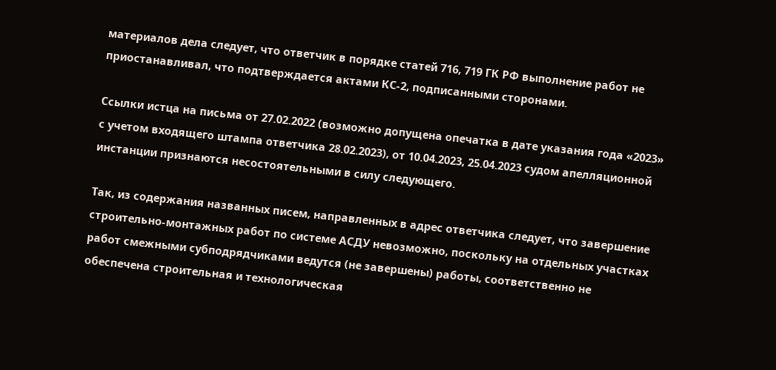материалов дела следует, что ответчик в порядке статей 716, 719 ГК РФ выполнение работ не приостанавливал, что подтверждается актами КС-2, подписанными сторонами.

Ссылки истца на письма от 27.02.2022 (возможно допущена опечатка в дате указания года «2023» с учетом входящего штампа ответчика 28.02.2023), от 10.04.2023, 25.04.2023 судом апелляционной инстанции признаются несостоятельными в силу следующего.

Так, из содержания названных писем, направленных в адрес ответчика следует, что завершение строительно-монтажных работ по системе АСДУ невозможно, поскольку на отдельных участках работ смежными субподрядчиками ведутся (не завершены) работы, соответственно не обеспечена строительная и технологическая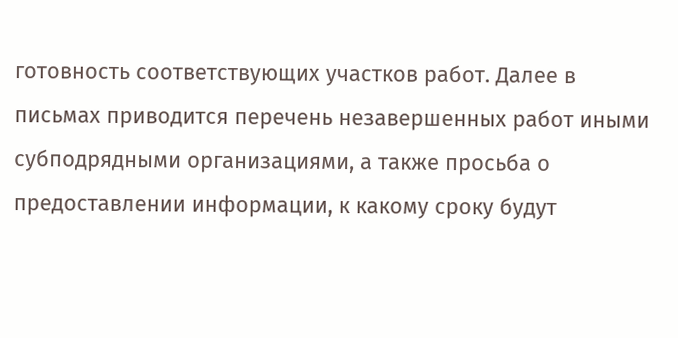готовность соответствующих участков работ. Далее в письмах приводится перечень незавершенных работ иными субподрядными организациями, а также просьба о предоставлении информации, к какому сроку будут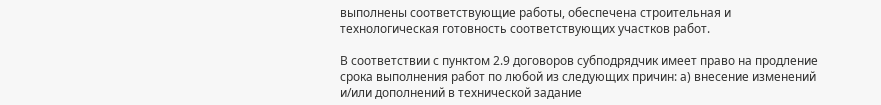выполнены соответствующие работы, обеспечена строительная и технологическая готовность соответствующих участков работ.

В соответствии с пунктом 2.9 договоров субподрядчик имеет право на продление срока выполнения работ по любой из следующих причин: а) внесение изменений и/или дополнений в технической задание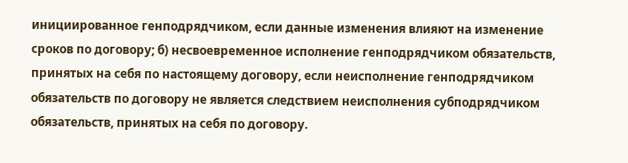инициированное генподрядчиком, если данные изменения влияют на изменение сроков по договору; б) несвоевременное исполнение генподрядчиком обязательств, принятых на себя по настоящему договору, если неисполнение генподрядчиком обязательств по договору не является следствием неисполнения субподрядчиком обязательств, принятых на себя по договору.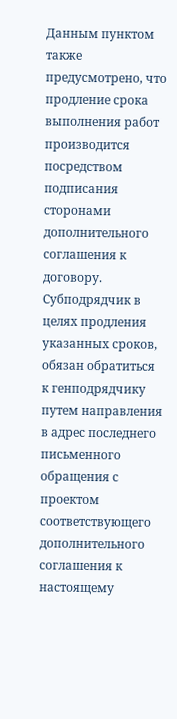Данным пунктом также предусмотрено, что продление срока выполнения работ производится посредством подписания сторонами дополнительного соглашения к договору. Субподрядчик в целях продления указанных сроков, обязан обратиться к генподрядчику путем направления в адрес последнего письменного обращения с проектом соответствующего дополнительного соглашения к настоящему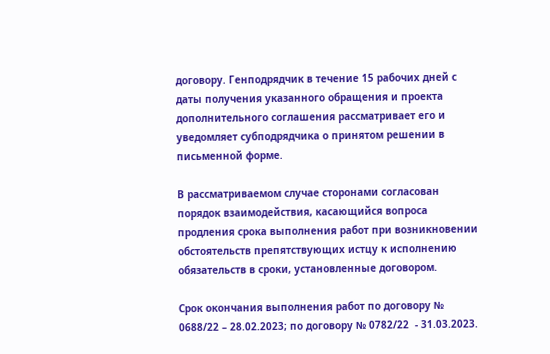договору. Генподрядчик в течение 15 рабочих дней с даты получения указанного обращения и проекта дополнительного соглашения рассматривает его и уведомляет субподрядчика о принятом решении в письменной форме.

В рассматриваемом случае сторонами согласован порядок взаимодействия, касающийся вопроса продления срока выполнения работ при возникновении обстоятельств препятствующих истцу к исполнению обязательств в сроки, установленные договором.

Срок окончания выполнения работ по договору № 0688/22 – 28.02.2023; по договору № 0782/22  - 31.03.2023.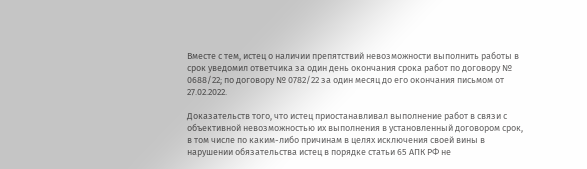Вместе с тем, истец о наличии препятствий невозможности выполнить работы в срок уведомил ответчика за один день окончания срока работ по договору № 0688/22; по договору № 0782/22 за один месяц до его окончания письмом от 27.02.2022.

Доказательств того, что истец приостанавливал выполнение работ в связи с объективной невозможностью их выполнения в установленный договором срок, в том числе по каким-либо причинам в целях исключения своей вины в нарушении обязательства истец в порядке статьи 65 АПК РФ не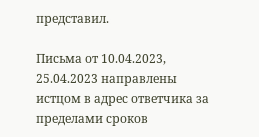представил.

Письма от 10.04.2023, 25.04.2023 направлены истцом в адрес ответчика за пределами сроков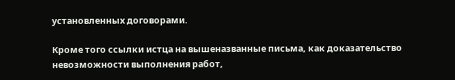установленных договорами.

Кроме того ссылки истца на вышеназванные письма, как доказательство невозможности выполнения работ,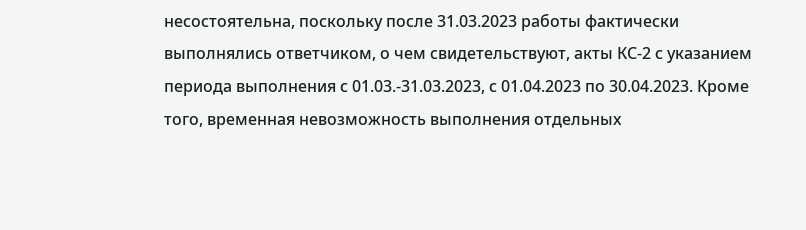несостоятельна, поскольку после 31.03.2023 работы фактически выполнялись ответчиком, о чем свидетельствуют, акты КС-2 с указанием периода выполнения с 01.03.-31.03.2023, с 01.04.2023 по 30.04.2023. Кроме того, временная невозможность выполнения отдельных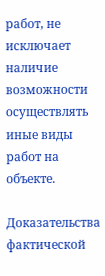работ, не исключает наличие возможности осуществлять иные виды работ на объекте.

Доказательства фактической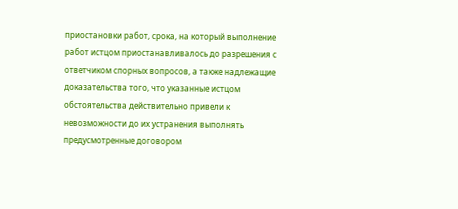приостановки работ, срока, на который выполнение работ истцом приостанавливалось до разрешения с ответчиком спорных вопросов, а также надлежащие доказательства того, что указанные истцом обстоятельства действительно привели к невозможности до их устранения выполнять предусмотренные договором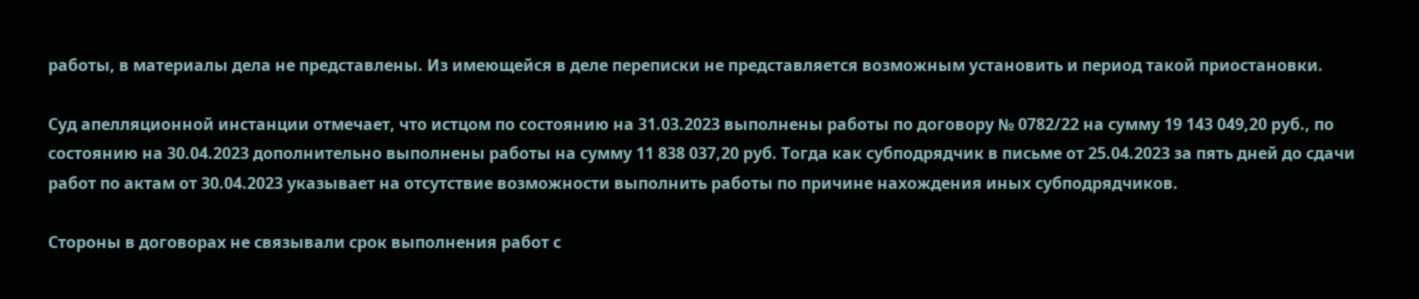работы, в материалы дела не представлены. Из имеющейся в деле переписки не представляется возможным установить и период такой приостановки.

Суд апелляционной инстанции отмечает, что истцом по состоянию на 31.03.2023 выполнены работы по договору № 0782/22 на сумму 19 143 049,20 руб., по состоянию на 30.04.2023 дополнительно выполнены работы на сумму 11 838 037,20 руб. Тогда как субподрядчик в письме от 25.04.2023 за пять дней до сдачи работ по актам от 30.04.2023 указывает на отсутствие возможности выполнить работы по причине нахождения иных субподрядчиков.

Стороны в договорах не связывали срок выполнения работ с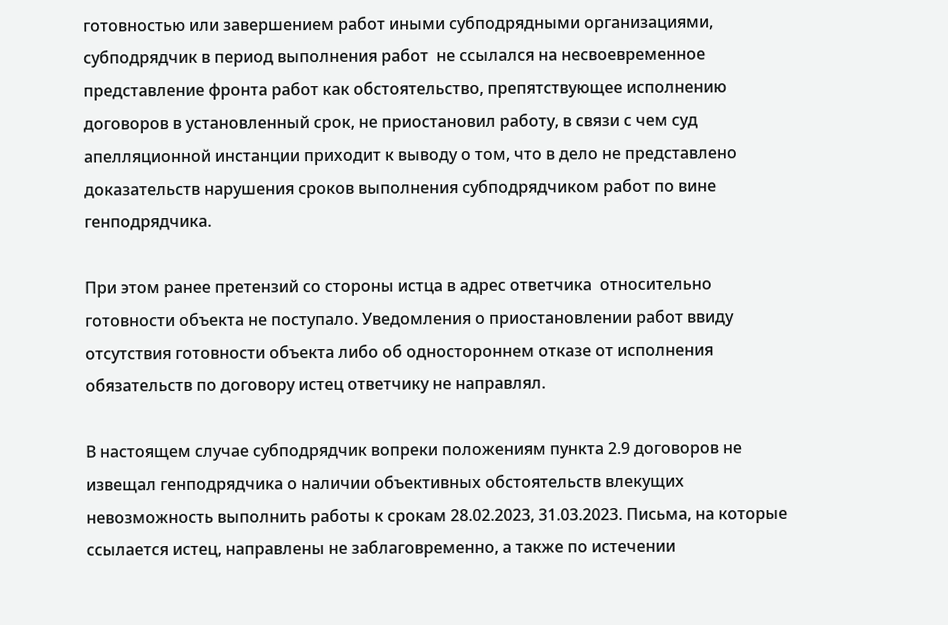готовностью или завершением работ иными субподрядными организациями, субподрядчик в период выполнения работ  не ссылался на несвоевременное представление фронта работ как обстоятельство, препятствующее исполнению договоров в установленный срок, не приостановил работу, в связи с чем суд апелляционной инстанции приходит к выводу о том, что в дело не представлено доказательств нарушения сроков выполнения субподрядчиком работ по вине генподрядчика.

При этом ранее претензий со стороны истца в адрес ответчика  относительно готовности объекта не поступало. Уведомления о приостановлении работ ввиду отсутствия готовности объекта либо об одностороннем отказе от исполнения обязательств по договору истец ответчику не направлял.

В настоящем случае субподрядчик вопреки положениям пункта 2.9 договоров не извещал генподрядчика о наличии объективных обстоятельств влекущих невозможность выполнить работы к срокам 28.02.2023, 31.03.2023. Письма, на которые ссылается истец, направлены не заблаговременно, а также по истечении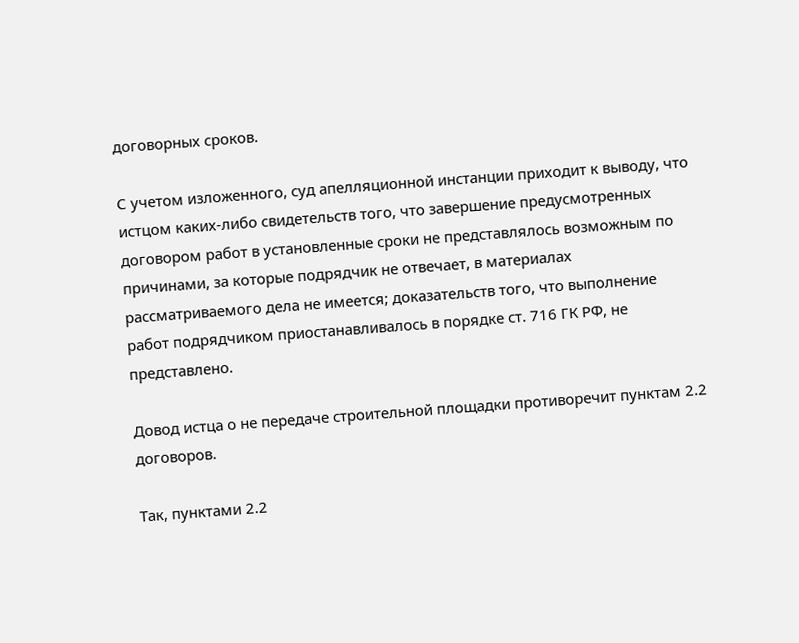договорных сроков.

С учетом изложенного, суд апелляционной инстанции приходит к выводу, что истцом каких-либо свидетельств того, что завершение предусмотренных договором работ в установленные сроки не представлялось возможным по причинами, за которые подрядчик не отвечает, в материалах рассматриваемого дела не имеется; доказательств того, что выполнение работ подрядчиком приостанавливалось в порядке ст. 716 ГК РФ, не представлено.

Довод истца о не передаче строительной площадки противоречит пунктам 2.2 договоров.

Так, пунктами 2.2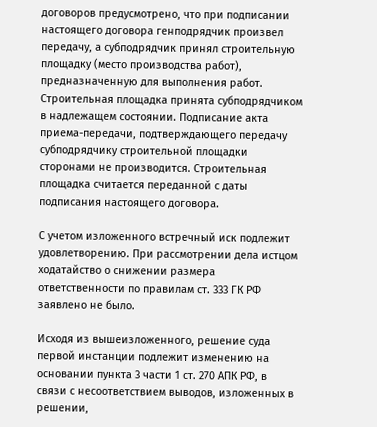договоров предусмотрено, что при подписании настоящего договора генподрядчик произвел передачу, а субподрядчик принял строительную площадку (место производства работ), предназначенную для выполнения работ. Строительная площадка принята субподрядчиком в надлежащем состоянии. Подписание акта приема-передачи, подтверждающего передачу субподрядчику строительной площадки сторонами не производится. Строительная площадка считается переданной с даты подписания настоящего договора.

С учетом изложенного встречный иск подлежит удовлетворению. При рассмотрении дела истцом ходатайство о снижении размера ответственности по правилам ст. 333 ГК РФ заявлено не было.

Исходя из вышеизложенного, решение суда первой инстанции подлежит изменению на основании пункта 3 части 1 ст. 270 АПК РФ, в связи с несоответствием выводов, изложенных в решении,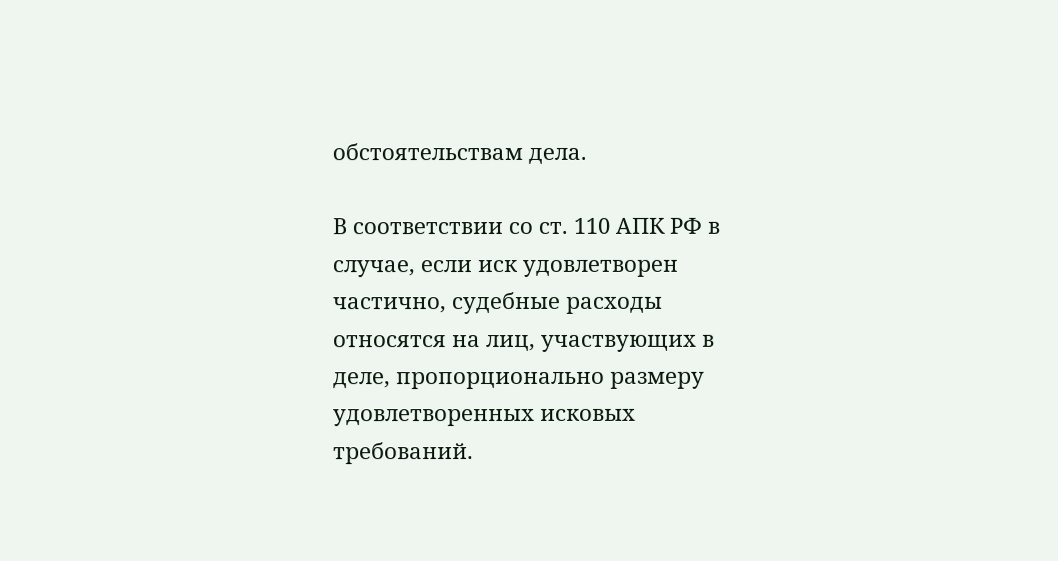обстоятельствам дела.

В соответствии со ст. 110 АПК РФ в случае, если иск удовлетворен частично, судебные расходы относятся на лиц, участвующих в деле, пропорционально размеру удовлетворенных исковых требований.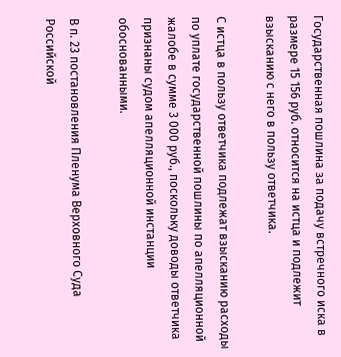Государственная пошлина за подачу встречного иска в размере 15 156 руб. относится на истца и подлежит взысканию с него в пользу ответчика.

С истца в пользу ответчика подлежат взысканию расходы по уплате государственной пошлины по апелляционной жалобе в сумме 3 000 руб., поскольку доводы ответчика признаны судом апелляционной инстанции обоснованными.

В п. 23 постановления Пленума Верховного Суда Российской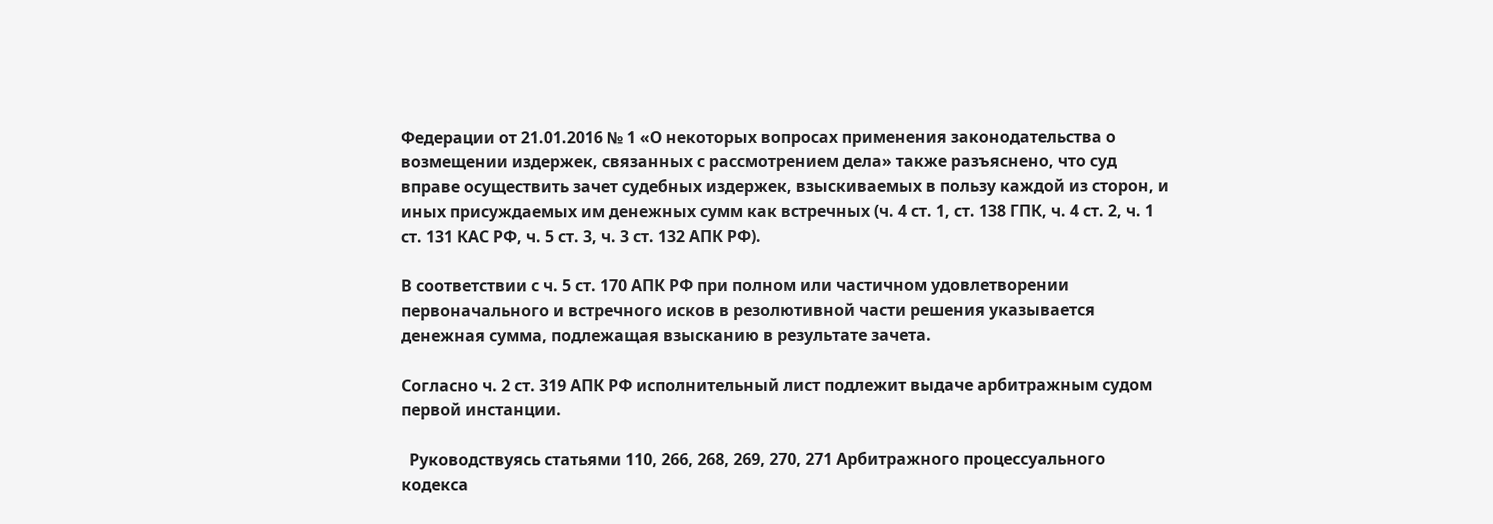Федерации от 21.01.2016 № 1 «О некоторых вопросах применения законодательства о возмещении издержек, связанных с рассмотрением дела» также разъяснено, что суд вправе осуществить зачет судебных издержек, взыскиваемых в пользу каждой из сторон, и иных присуждаемых им денежных сумм как встречных (ч. 4 ст. 1, ст. 138 ГПК, ч. 4 ст. 2, ч. 1 ст. 131 КАС РФ, ч. 5 ст. 3, ч. 3 ст. 132 АПК РФ).

В соответствии с ч. 5 ст. 170 АПК РФ при полном или частичном удовлетворении первоначального и встречного исков в резолютивной части решения указывается денежная сумма, подлежащая взысканию в результате зачета.

Согласно ч. 2 ст. 319 АПК РФ исполнительный лист подлежит выдаче арбитражным судом первой инстанции.

  Руководствуясь статьями 110, 266, 268, 269, 270, 271 Арбитражного процессуального кодекса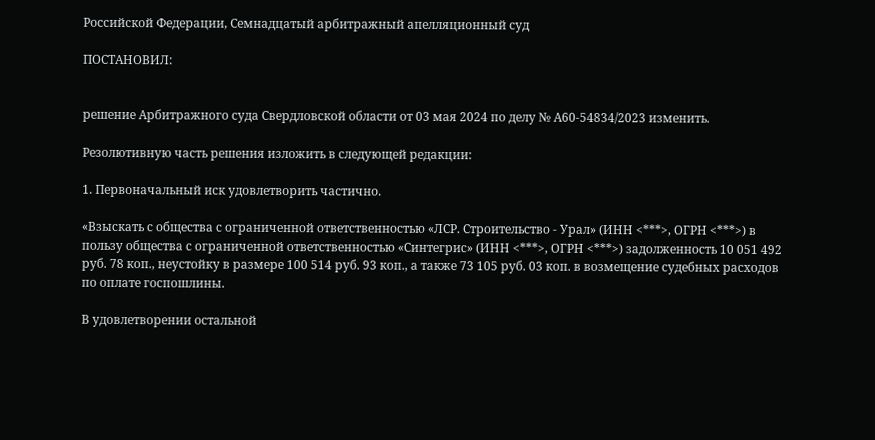Российской Федерации, Семнадцатый арбитражный апелляционный суд

ПОСТАНОВИЛ:


решение Арбитражного суда Свердловской области от 03 мая 2024 по делу № А60-54834/2023 изменить.

Резолютивную часть решения изложить в следующей редакции:

1. Первоначальный иск удовлетворить частично.

«Взыскать с общества с ограниченной ответственностью «ЛСР. Строительство - Урал» (ИНН <***>, ОГРН <***>) в пользу общества с ограниченной ответственностью «Синтегрис» (ИНН <***>, ОГРН <***>) задолженность 10 051 492 руб. 78 коп., неустойку в размере 100 514 руб. 93 коп., а также 73 105 руб. 03 коп. в возмещение судебных расходов по оплате госпошлины.

В удовлетворении остальной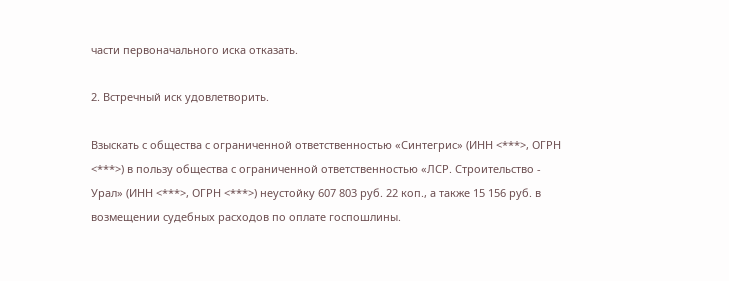части первоначального иска отказать.

2. Встречный иск удовлетворить.

Взыскать с общества с ограниченной ответственностью «Синтегрис» (ИНН <***>, ОГРН <***>) в пользу общества с ограниченной ответственностью «ЛСР. Строительство - Урал» (ИНН <***>, ОГРН <***>) неустойку 607 803 руб. 22 коп., а также 15 156 руб. в возмещении судебных расходов по оплате госпошлины.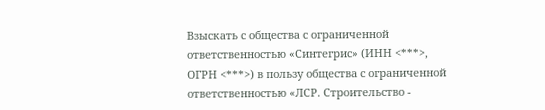Взыскать с общества с ограниченной ответственностью «Синтегрис» (ИНН <***>, ОГРН <***>) в пользу общества с ограниченной ответственностью «ЛСР. Строительство -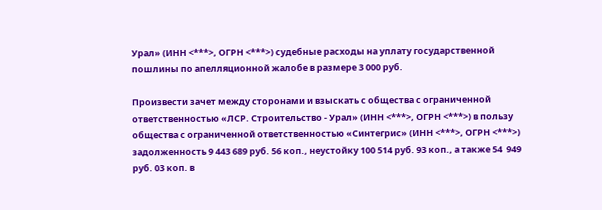Урал» (ИНН <***>, ОГРН <***>) судебные расходы на уплату государственной пошлины по апелляционной жалобе в размере 3 000 руб.

Произвести зачет между сторонами и взыскать с общества с ограниченной ответственностью «ЛСР. Строительство - Урал» (ИНН <***>, ОГРН <***>) в пользу общества с ограниченной ответственностью «Синтегрис» (ИНН <***>, ОГРН <***>) задолженность 9 443 689 руб. 56 коп., неустойку 100 514 руб. 93 коп., а также 54  949 руб. 03 коп. в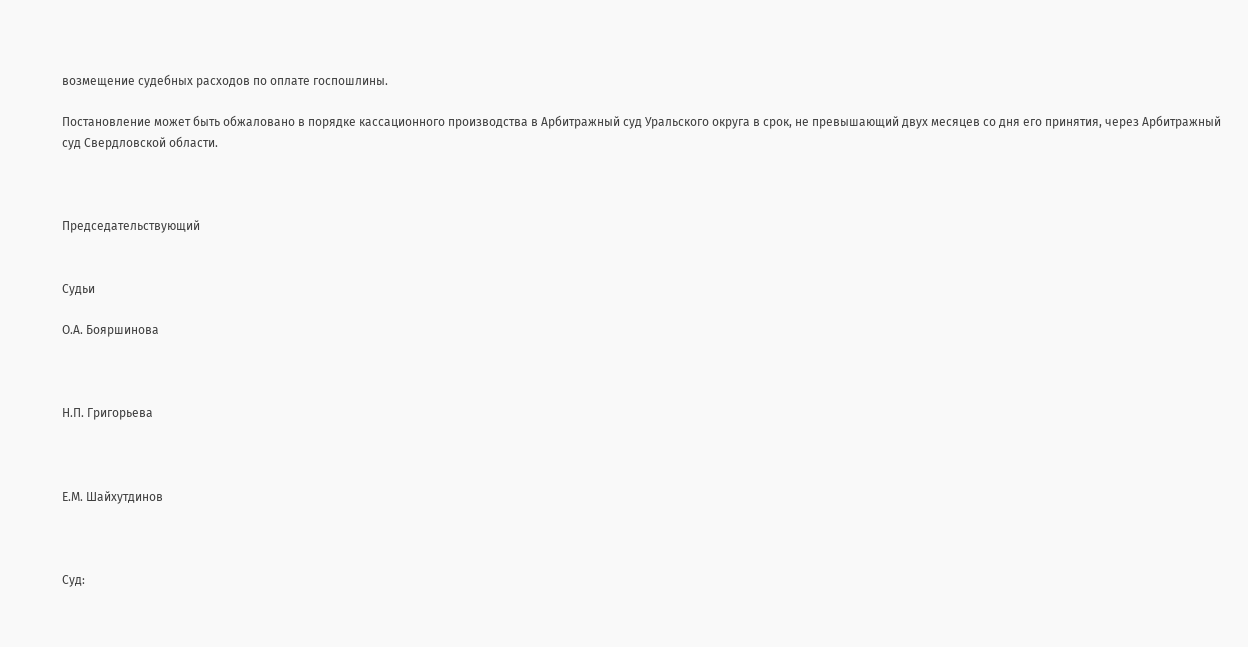возмещение судебных расходов по оплате госпошлины.

Постановление может быть обжаловано в порядке кассационного производства в Арбитражный суд Уральского округа в срок, не превышающий двух месяцев со дня его принятия, через Арбитражный суд Свердловской области.



Председательствующий


Судьи

О.А. Бояршинова



Н.П. Григорьева



Е.М. Шайхутдинов



Суд: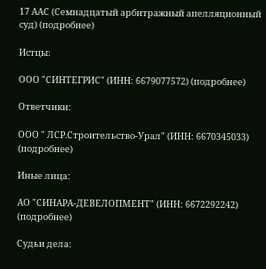17 ААС (Семнадцатый арбитражный апелляционный суд) (подробнее)

Истцы:

ООО "СИНТЕГРИС" (ИНН: 6679077572) (подробнее)

Ответчики:

ООО " ЛСР.Строительство-Урал" (ИНН: 6670345033) (подробнее)

Иные лица:

АО "СИНАРА-ДЕВЕЛОПМЕНТ" (ИНН: 6672292242) (подробнее)

Судьи дела: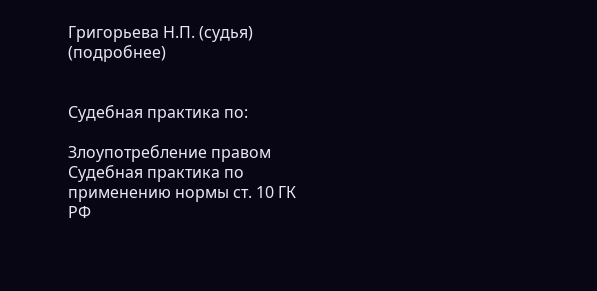Григорьева Н.П. (судья) (подробнее)


Судебная практика по:

Злоупотребление правом
Судебная практика по применению нормы ст. 10 ГК РФ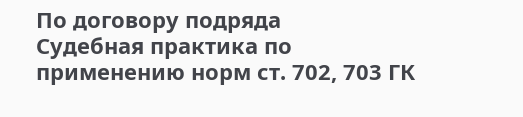По договору подряда
Судебная практика по применению норм ст. 702, 703 ГК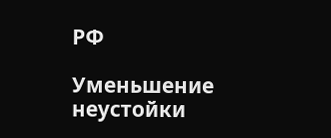РФ

Уменьшение неустойки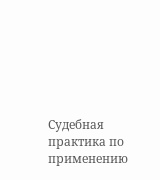Судебная практика по применению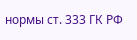нормы ст. 333 ГК РФ